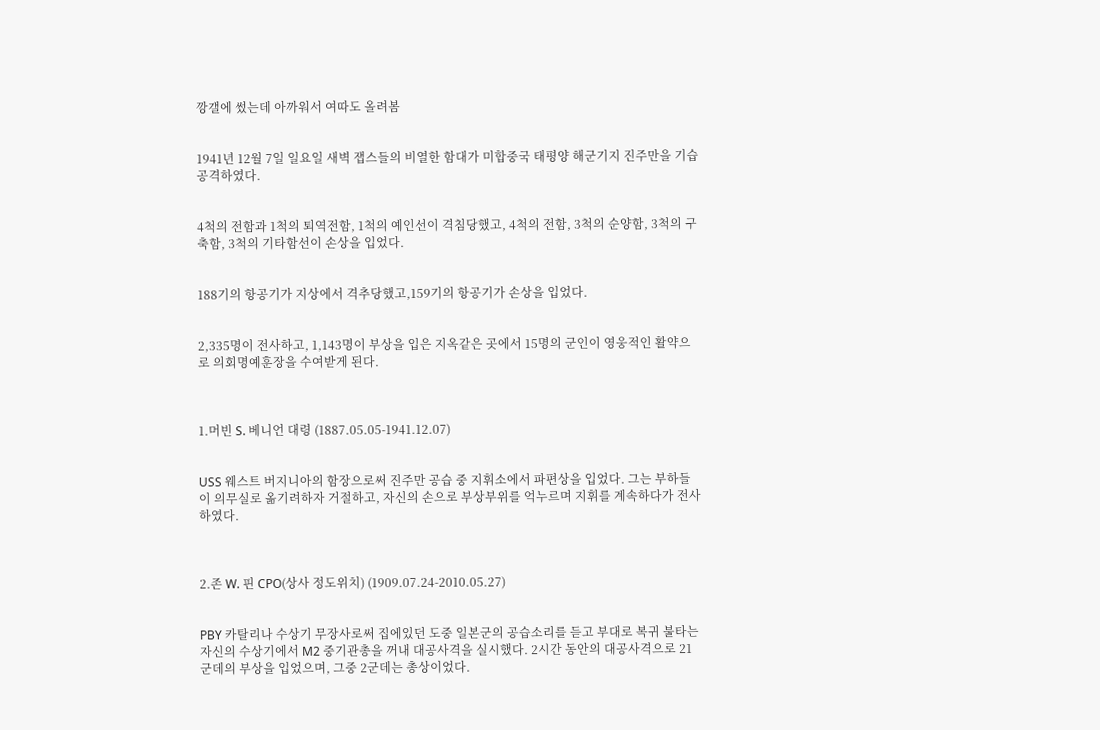깡갤에 썼는데 아까워서 여따도 올려봄


1941년 12월 7일 일요일 새벽 잽스들의 비열한 함대가 미합중국 태평양 해군기지 진주만을 기습공격하였다.


4척의 전함과 1척의 퇴역전함, 1척의 예인선이 격침당했고, 4척의 전함, 3척의 순양함, 3척의 구축함, 3척의 기타함선이 손상을 입었다.


188기의 항공기가 지상에서 격추당했고,159기의 항공기가 손상을 입었다.


2,335명이 전사하고, 1,143명이 부상을 입은 지옥같은 곳에서 15명의 군인이 영웅적인 활약으로 의회명예훈장을 수여받게 된다.



1.머빈 S. 베니언 대령 (1887.05.05-1941.12.07)


USS 웨스트 버지니아의 함장으로써 진주만 공습 중 지휘소에서 파편상을 입었다. 그는 부하들이 의무실로 옮기려하자 거절하고, 자신의 손으로 부상부위를 억누르며 지휘를 계속하다가 전사하였다.



2.존 W. 핀 CPO(상사 정도위치) (1909.07.24-2010.05.27)


PBY 카탈리나 수상기 무장사로써 집에있던 도중 일본군의 공습소리를 듣고 부대로 복귀 불타는 자신의 수상기에서 M2 중기관총을 꺼내 대공사격을 실시했다. 2시간 동안의 대공사격으로 21군데의 부상을 입었으며, 그중 2군데는 총상이었다.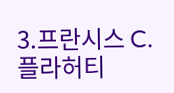3.프란시스 C. 플라허티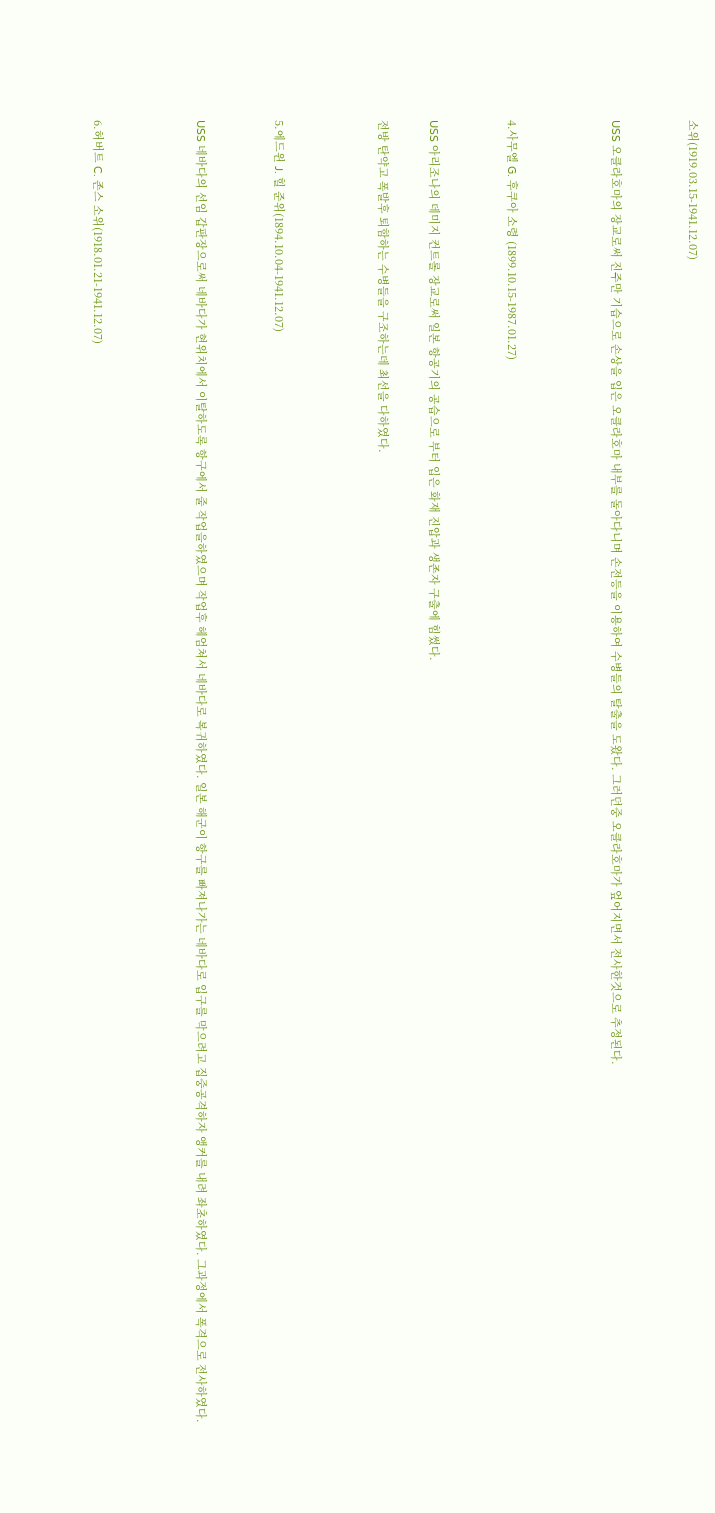소위(1919.03.15-1941.12.07)


USS 오클라호마의 장교로써 진주만 기습으로 손상을 입은 오클라호마 내부를 돌아다니며 손전등을 이용하여 수병들의 탈출을 도왔다. 그러던중 오클라호마가 엎어지면서 전사한것으로 추정된다.



4.사무엘 G. 후쿠아 소령 (1899.10.15-1987.01.27)


USS 아리조나의 데미지 컨트롤 장교로써 일본 항공기의 공습으로 부터 입은 화재 진압과 생존자 구출에 힘썼다.

전방 탄약고 폭발후 퇴함하는 수병들을 구조하는데 최선을 다하였다.



5.에드윈 J. 힐 준위(1894.10.04-1941.12.07)


USS 네바다의 선임 갑판장으로써 네바다가 현위치에서 이탈하도록 항구에서 줄 작업을하였으며 작업후 헤엄쳐서 네바다로 복귀하였다. 일본 해군이 항구를 빠져나가는 네바다로 입구를 막으려고 집중공격하자 앵커를 내려 좌초하였다. 그과정에서 폭격으로 전사하였다.



6.허버트 C. 존스 소위(1918.01.21-1941.12.07)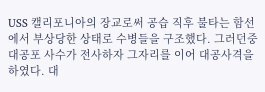USS 캘리포니아의 장교로써 공습 직후 불타는 함선에서 부상당한 상태로 수병들을 구조했다. 그러던중 대공포 사수가 전사하자 그자리를 이어 대공사격을 하였다. 대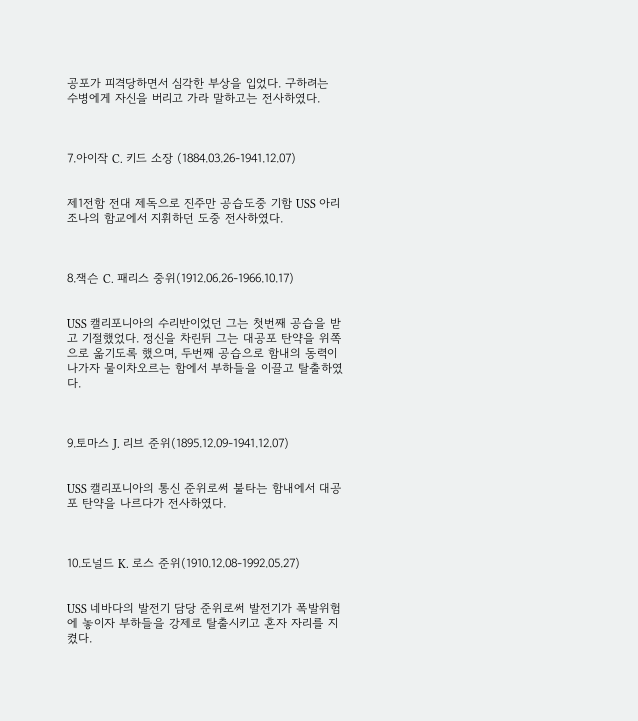공포가 피격당하면서 심각한 부상을 입었다. 구하려는 수병에게 자신을 버리고 가라 말하고는 전사하였다.



7.아이작 C. 키드 소장 (1884.03.26-1941.12.07)


제1전함 전대 제독으로 진주만 공습도중 기함 USS 아리조나의 함교에서 지휘하던 도중 전사하였다.



8.잭슨 C. 패리스 중위(1912.06.26-1966.10.17)


USS 캘리포니아의 수리반이었던 그는 첫번째 공습을 받고 기절했었다. 정신을 차린뒤 그는 대공포 탄약을 위쪽으로 옮기도록 했으며, 두번째 공습으로 함내의 동력이 나가자 물이차오르는 함에서 부하들을 이끌고 탈출하였다.



9.토마스 J. 리브 준위(1895.12.09-1941.12.07)


USS 캘리포니아의 통신 준위로써 불타는 함내에서 대공포 탄약을 나르다가 전사하였다.



10.도널드 K. 로스 준위(1910.12.08-1992.05.27)


USS 네바다의 발전기 담당 준위로써 발전기가 폭발위험에 놓이자 부하들을 강제로 탈출시키고 혼자 자리를 지켰다.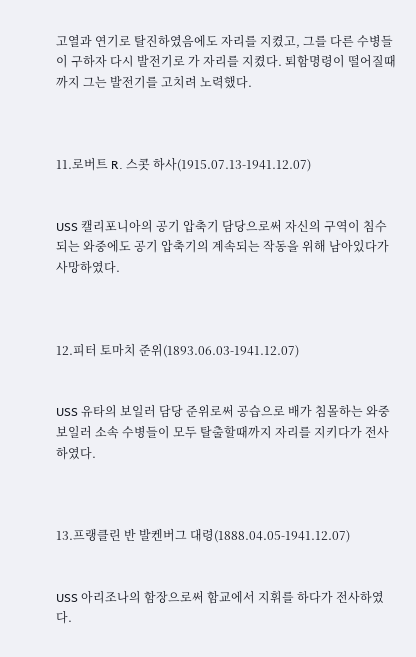고열과 연기로 탈진하였음에도 자리를 지켰고, 그를 다른 수병들이 구하자 다시 발전기로 가 자리를 지켰다. 퇴함명령이 떨어질때까지 그는 발전기를 고치려 노력했다.



11.로버트 R. 스콧 하사(1915.07.13-1941.12.07)


USS 캘리포니아의 공기 압축기 담당으로써 자신의 구역이 침수되는 와중에도 공기 압축기의 계속되는 작동을 위해 남아있다가 사망하였다.



12.피터 토마치 준위(1893.06.03-1941.12.07)


USS 유타의 보일러 담당 준위로써 공습으로 배가 침몰하는 와중 보일러 소속 수병들이 모두 탈출할때까지 자리를 지키다가 전사하였다.



13.프랭클린 반 발켄버그 대령(1888.04.05-1941.12.07)


USS 아리조나의 함장으로써 함교에서 지휘를 하다가 전사하였다.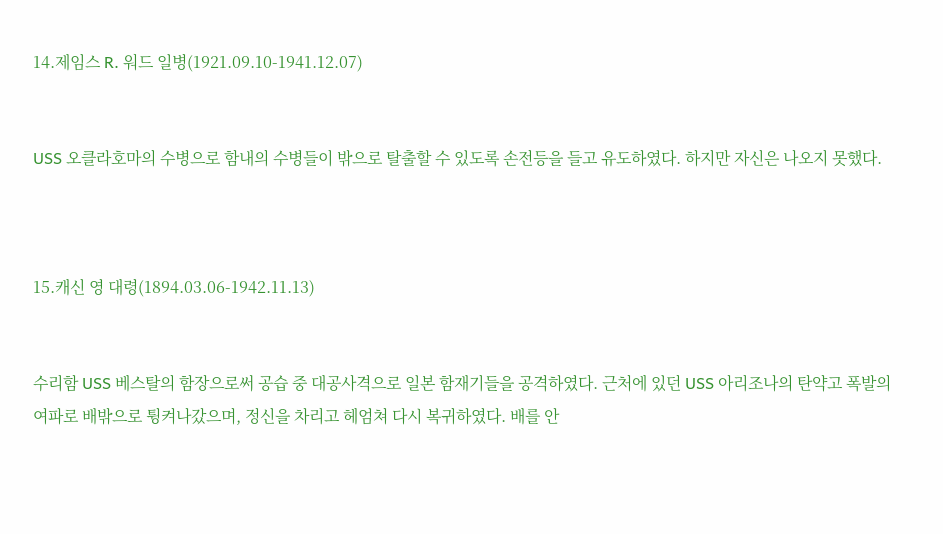14.제임스 R. 워드 일병(1921.09.10-1941.12.07)


USS 오클라호마의 수병으로 함내의 수병들이 밖으로 탈출할 수 있도록 손전등을 들고 유도하였다. 하지만 자신은 나오지 못했다.



15.캐신 영 대령(1894.03.06-1942.11.13)


수리함 USS 베스탈의 함장으로써 공습 중 대공사격으로 일본 함재기들을 공격하였다. 근처에 있던 USS 아리조나의 탄약고 폭발의 여파로 배밖으로 튕켜나갔으며, 정신을 차리고 헤엄쳐 다시 복귀하였다. 배를 안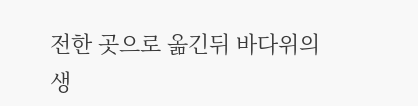전한 곳으로 옮긴뒤 바다위의 생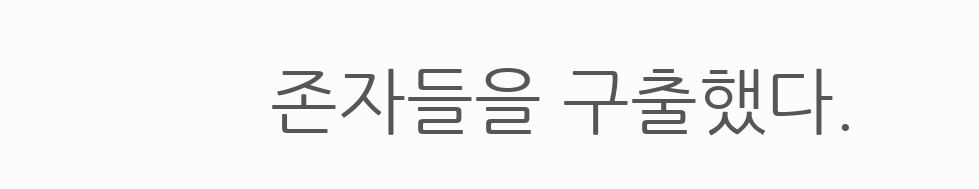존자들을 구출했다.